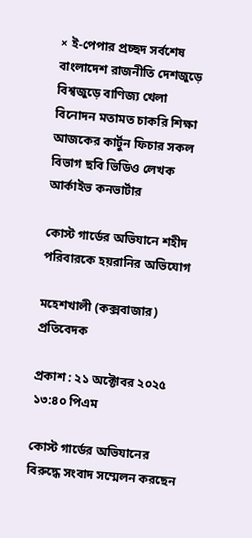× ই-পেপার প্রচ্ছদ সর্বশেষ বাংলাদেশ রাজনীতি দেশজুড়ে বিশ্বজুড়ে বাণিজ্য খেলা বিনোদন মতামত চাকরি শিক্ষা আজকের কার্টুন ফিচার সকল বিভাগ ছবি ভিডিও লেখক আর্কাইভ কনভার্টার

কোস্ট গার্ডের অভিযানে শহীদ পরিবারকে হয়রানির অভিযোগ

মহেশখালী (কক্সবাজার) প্রতিবেদক

প্রকাশ : ২১ অক্টোবর ২০২৫ ১৩:৪০ পিএম

কোস্ট গার্ডের অভিযানের বিরুদ্ধে সংবাদ সম্মেলন করছেন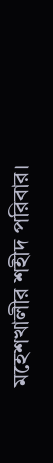মহেশখালীর শহীদ পরিবার।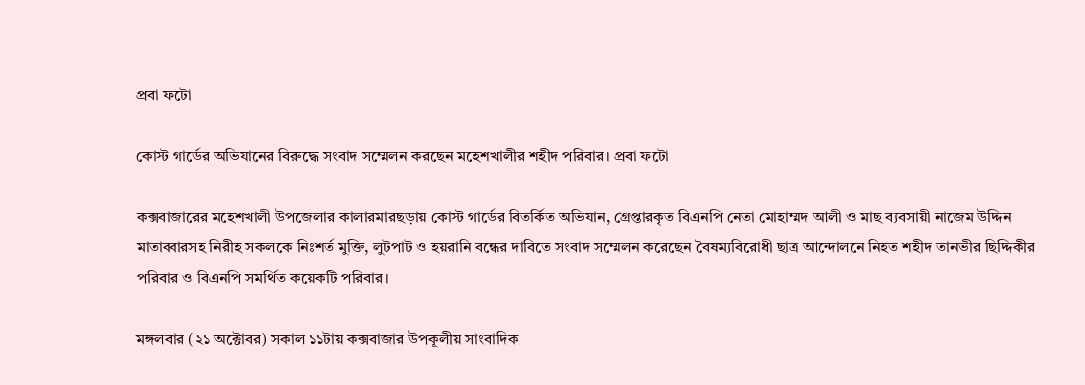প্রবা ফটো

কোস্ট গার্ডের অভিযানের বিরুদ্ধে সংবাদ সম্মেলন করছেন মহেশখালীর শহীদ পরিবার। প্রবা ফটো

কক্সবাজারের মহেশখালী উপজেলার কালারমারছড়ায় কোস্ট গার্ডের বিতর্কিত অভিযান, গ্রেপ্তারকৃত বিএনপি নেতা মোহাম্মদ আলী ও মাছ ব্যবসায়ী নাজেম উদ্দিন মাতাব্বারসহ নিরীহ সকলকে নিঃশর্ত মুক্তি, লুটপাট ও হয়রানি বন্ধের দাবিতে সংবাদ সম্মেলন করেছেন বৈষম্যবিরোধী ছাত্র আন্দোলনে নিহত শহীদ তানভীর ছিদ্দিকীর পরিবার ও বিএনপি সমর্থিত কয়েকটি পরিবার।

মঙ্গলবার (২১ অক্টোবর) সকাল ১১টায় কক্সবাজার উপকূলীয় সাংবাদিক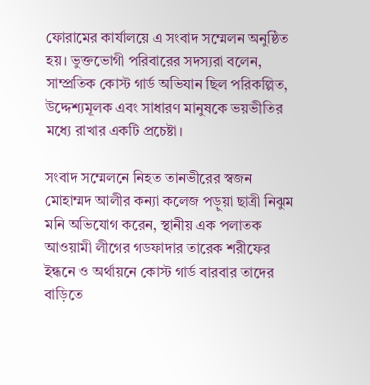ফোরামের কার্যালয়ে এ সংবাদ সম্মেলন অনুষ্ঠিত হয়। ভুক্তভোগী পরিবারের সদস্যরা বলেন, সাম্প্রতিক কোস্ট গার্ড অভিযান ছিল পরিকল্পিত, উদ্দেশ্যমূলক এবং সাধারণ মানুষকে ভয়ভীতির মধ্যে রাখার একটি প্রচেষ্টা।

সংবাদ সম্মেলনে নিহত তানভীরের স্বজন মোহাম্মদ আলীর কন্যা কলেজ পড়ুয়া ছাত্রী নিঝুম মনি অভিযোগ করেন, স্থানীয় এক পলাতক আওয়ামী লীগের গডফাদার তারেক শরীফের ইন্ধনে ও অর্থায়নে কোস্ট গার্ড বারবার তাদের বাড়িতে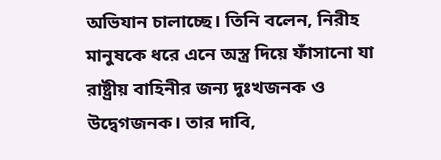অভিযান চালাচ্ছে। তিনি বলেন, নিরীহ মানুষকে ধরে এনে অস্ত্র দিয়ে ফাঁসানো যা রাষ্ট্রীয় বাহিনীর জন্য দুঃখজনক ও উদ্বেগজনক। তার দাবি,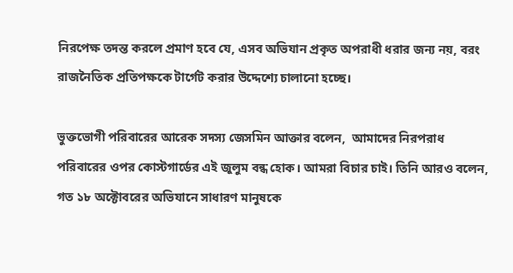নিরপেক্ষ তদন্ত করলে প্রমাণ হবে যে, এসব অভিযান প্রকৃত অপরাধী ধরার জন্য নয়, বরং রাজনৈতিক প্রতিপক্ষকে টার্গেট করার উদ্দেশ্যে চালানো হচ্ছে।

ভুক্তভোগী পরিবারের আরেক সদস্য জেসমিন আক্তার বলেন,  আমাদের নিরপরাধ পরিবারের ওপর কোস্টগার্ডের এই জুলুম বন্ধ হোক। আমরা বিচার চাই। তিনি আরও বলেন, গত ১৮ অক্টোবরের অভিযানে সাধারণ মানুষকে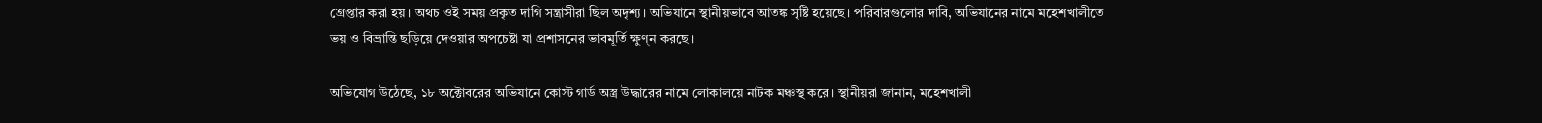গ্রেপ্তার করা হয়। অথচ ওই সময় প্রকৃত দাগি সন্ত্রাসীরা ছিল অদৃশ্য। অভিযানে স্থানীয়ভাবে আতঙ্ক সৃষ্টি হয়েছে। পরিবারগুলোর দাবি, অভিযানের নামে মহেশখালীতে ভয় ও বিভ্রান্তি ছড়িয়ে দেওয়ার অপচেষ্টা যা প্রশাসনের ভাবমূর্তি ক্ষুণ্ন করছে।

অভিযোগ উঠেছে, ১৮ অক্টোবরের অভিযানে কোস্ট গার্ড অস্ত্র উদ্ধারের নামে লোকালয়ে নাটক মঞ্চস্থ করে। স্থানীয়রা জানান, মহেশখালী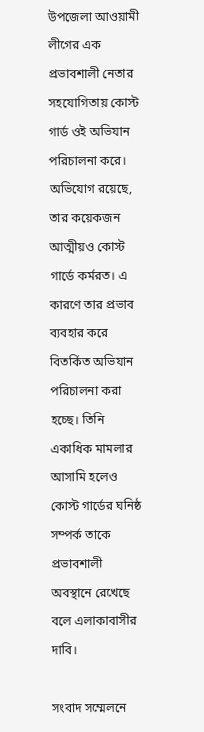উপজেলা আওয়ামী লীগের এক প্রভাবশালী নেতার সহযোগিতায় কোস্ট গার্ড ওই অভিযান পরিচালনা করে। অভিযোগ রয়েছে, তার কয়েকজন আত্মীয়ও কোস্ট গার্ডে কর্মরত। এ কারণে তার প্রভাব ব্যবহার করে বিতর্কিত অভিযান পরিচালনা করা হচ্ছে। তিনি একাধিক মামলার আসামি হলেও কোস্ট গার্ডের ঘনিষ্ঠ সম্পর্ক তাকে প্রভাবশালী অবস্থানে রেখেছে বলে এলাকাবাসীর দাবি।

সংবাদ সম্মেলনে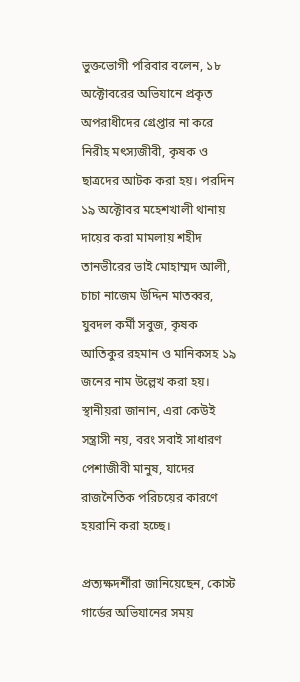ভুক্তভোগী পরিবার বলেন, ১৮ অক্টোবরের অভিযানে প্রকৃত অপরাধীদের গ্রেপ্তার না করে নিরীহ মৎস্যজীবী, কৃষক ও ছাত্রদের আটক করা হয়। পরদিন ১৯ অক্টোবর মহেশখালী থানায় দায়ের করা মামলায় শহীদ তানভীরের ভাই মোহাম্মদ আলী, চাচা নাজেম উদ্দিন মাতব্বর, যুবদল কর্মী সবুজ, কৃষক আতিকুর রহমান ও মানিকসহ ১৯ জনের নাম উল্লেখ করা হয়। স্থানীয়রা জানান, এরা কেউই সন্ত্রাসী নয়, বরং সবাই সাধারণ পেশাজীবী মানুষ, যাদের রাজনৈতিক পরিচয়ের কারণে হয়রানি করা হচ্ছে।

প্রত্যক্ষদর্শীরা জানিয়েছেন, কোস্ট গার্ডের অভিযানের সময়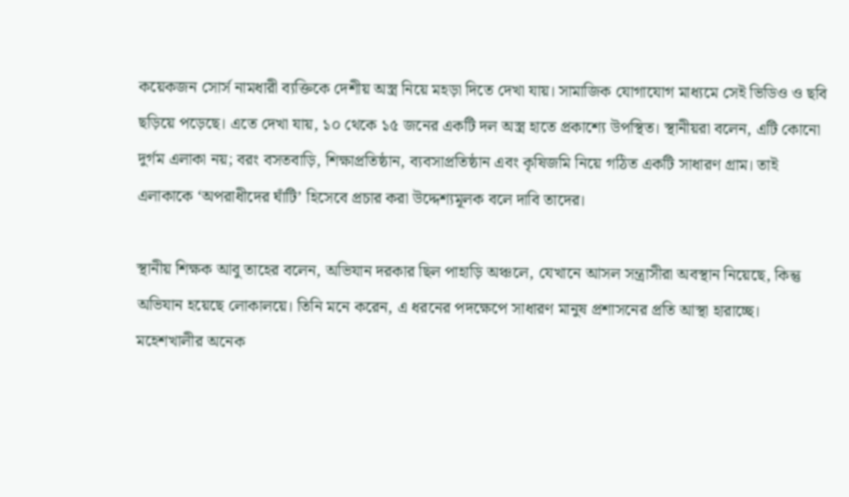কয়েকজন সোর্স নামধারী ব্যক্তিকে দেশীয় অস্ত্র নিয়ে মহড়া দিতে দেখা যায়। সামাজিক যোগাযোগ মাধ্যমে সেই ভিডিও ও ছবি ছড়িয়ে পড়েছে। এতে দেখা যায়, ১০ থেকে ১৫ জনের একটি দল অস্ত্র হাতে প্রকাশ্যে উপস্থিত। স্থানীয়রা বলেন, এটি কোনো দুর্গম এলাকা নয়; বরং বসতবাড়ি, শিক্ষাপ্রতিষ্ঠান, ব্যবসাপ্রতিষ্ঠান এবং কৃষিজমি নিয়ে গঠিত একটি সাধারণ গ্রাম। তাই এলাকাকে ‘অপরাধীদের ঘাঁটি’ হিসেবে প্রচার করা উদ্দেশ্যমূলক বলে দাবি তাদের।

স্থানীয় শিক্ষক আবু তাহের বলেন, অভিযান দরকার ছিল পাহাড়ি অঞ্চলে, যেখানে আসল সন্ত্রাসীরা অবস্থান নিয়েছে, কিন্তু অভিযান হয়েছে লোকালয়ে। তিনি মনে করেন, এ ধরনের পদক্ষেপে সাধারণ মানুষ প্রশাসনের প্রতি আস্থা হারাচ্ছে। মহেশখালীর অনেক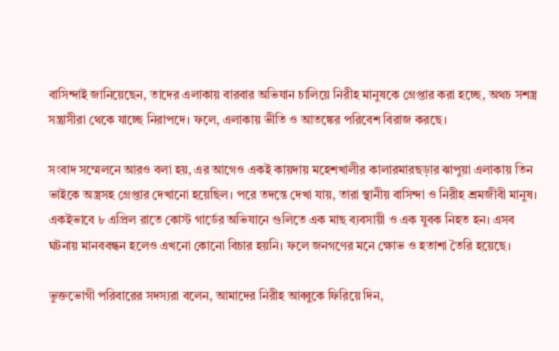বাসিন্দাই জানিয়েছেন, তাদের এলাকায় বারবার অভিযান চালিয়ে নিরীহ মানুষকে গ্রেপ্তার করা হচ্ছে, অথচ সশস্ত্র সন্ত্রাসীরা থেকে যাচ্ছে নিরাপদে। ফলে, এলাকায় ভীতি ও আতঙ্কের পরিবেশ বিরাজ করছে।

সংবাদ সম্মেলনে আরও বলা হয়, এর আগেও একই কায়দায় মহেশখালীর কালারমারছড়ার ঝাপুয়া এলাকায় তিন ভাইকে অস্ত্রসহ গ্রেপ্তার দেখানো হয়েছিল। পরে তদন্তে দেখা যায়, তারা স্থানীয় বাসিন্দা ও নিরীহ শ্রমজীবী মানুষ। একইভাবে ৮ এপ্রিল রাতে কোস্ট গার্ডের অভিযানে গুলিতে এক মাছ ব্যবসায়ী ও এক যুবক নিহত হন। এসব ঘটনায় মানববন্ধন হলেও এখনো কোনো বিচার হয়নি। ফলে জনগণের মনে ক্ষোভ ও হতাশা তৈরি হয়েছে।

ভুক্তভোগী পরিবারের সদস্যরা বলেন, আমাদের নিরীহ আব্বুকে ফিরিয়ে দিন,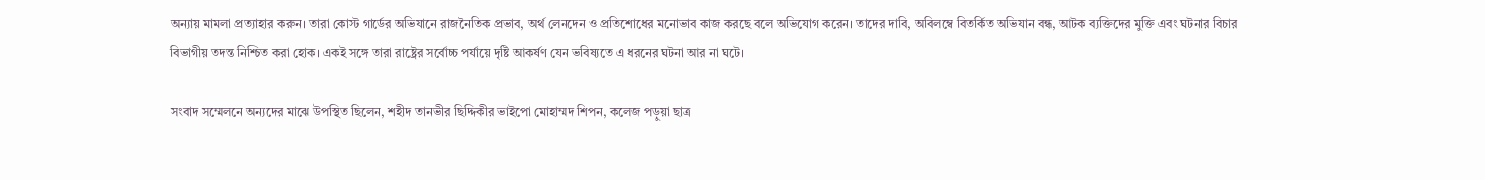অন্যায় মামলা প্রত্যাহার করুন। তারা কোস্ট গার্ডের অভিযানে রাজনৈতিক প্রভাব, অর্থ লেনদেন ও প্রতিশোধের মনোভাব কাজ করছে বলে অভিযোগ করেন। তাদের দাবি, অবিলম্বে বিতর্কিত অভিযান বন্ধ, আটক ব্যক্তিদের মুক্তি এবং ঘটনার বিচার বিভাগীয় তদন্ত নিশ্চিত করা হোক। একই সঙ্গে তারা রাষ্ট্রের সর্বোচ্চ পর্যায়ে দৃষ্টি আকর্ষণ যেন ভবিষ্যতে এ ধরনের ঘটনা আর না ঘটে।

সংবাদ সম্মেলনে অন্যদের মাঝে উপস্থিত ছিলেন, শহীদ তানভীর ছিদ্দিকীর ভাইপো মোহাম্মদ শিপন, কলেজ পড়ুয়া ছাত্র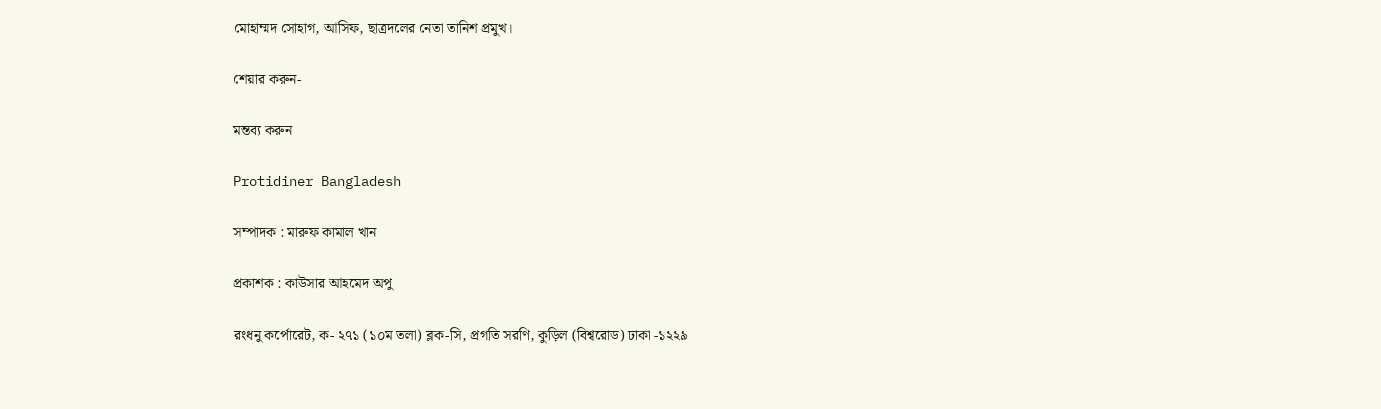মোহাম্মদ সোহাগ, আসিফ, ছাত্রদলের নেতা তানিশ প্রমুখ।

শেয়ার করুন-

মন্তব্য করুন

Protidiner Bangladesh

সম্পাদক : মারুফ কামাল খান

প্রকাশক : কাউসার আহমেদ অপু

রংধনু কর্পোরেট, ক- ২৭১ (১০ম তলা) ব্লক-সি, প্রগতি সরণি, কুড়িল (বিশ্বরোড) ঢাকা -১২২৯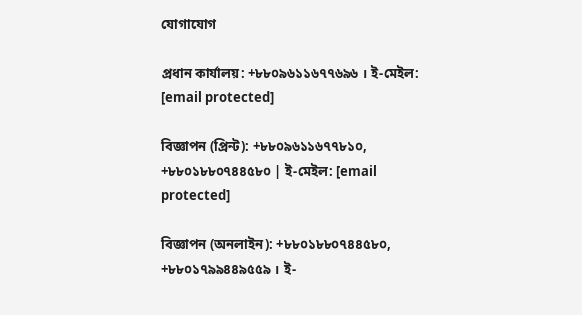যোগাযোগ

প্রধান কার্যালয়: +৮৮০৯৬১১৬৭৭৬৯৬ । ই-মেইল: [email protected]

বিজ্ঞাপন (প্রিন্ট): +৮৮০৯৬১১৬৭৭৮১০, +৮৮০১৮৮০৭৪৪৫৮০ | ই-মেইল: [email protected]

বিজ্ঞাপন (অনলাইন): +৮৮০১৮৮০৭৪৪৫৮০, +৮৮০১৭৯৯৪৪৯৫৫৯ । ই-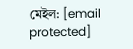মেইল: [email protected]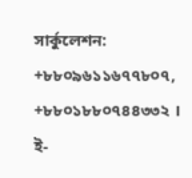সার্কুলেশন: +৮৮০৯৬১১৬৭৭৮০৭, +৮৮০১৮৮০৭৪৪৩৩২ । ই-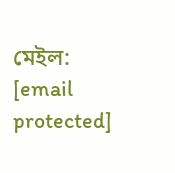মেইল: [email protected]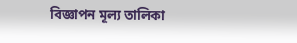বিজ্ঞাপন মূল্য তালিকা